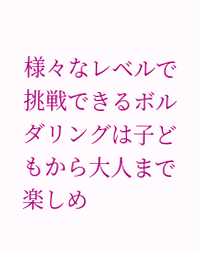様々なレベルで挑戦できるボルダリングは子どもから大人まで楽しめ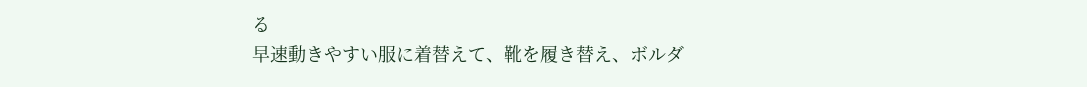る
早速動きやすい服に着替えて、靴を履き替え、ボルダ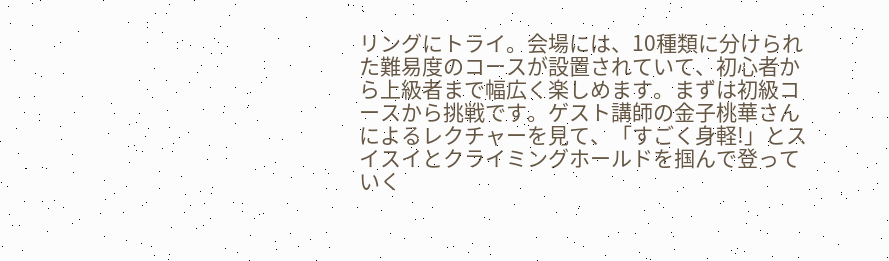リングにトライ。会場には、10種類に分けられた難易度のコースが設置されていて、初心者から上級者まで幅広く楽しめます。まずは初級コースから挑戦です。ゲスト講師の金子桃華さんによるレクチャーを見て、「すごく身軽!」とスイスイとクライミングホールドを掴んで登っていく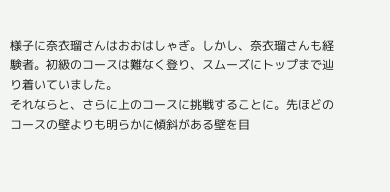様子に奈衣瑠さんはおおはしゃぎ。しかし、奈衣瑠さんも経験者。初級のコースは難なく登り、スムーズにトップまで辿り着いていました。
それならと、さらに上のコースに挑戦することに。先ほどのコースの壁よりも明らかに傾斜がある壁を目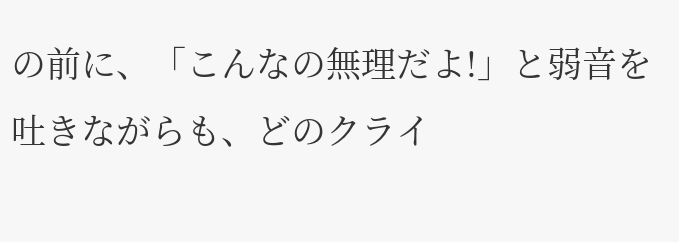の前に、「こんなの無理だよ!」と弱音を吐きながらも、どのクライ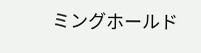ミングホールド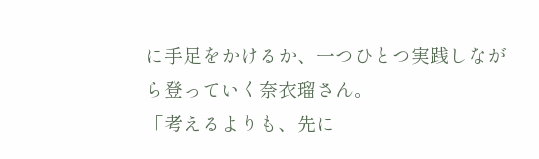に手足をかけるか、一つひとつ実践しながら登っていく奈衣瑠さん。
「考えるよりも、先に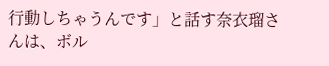行動しちゃうんです」と話す奈衣瑠さんは、ボル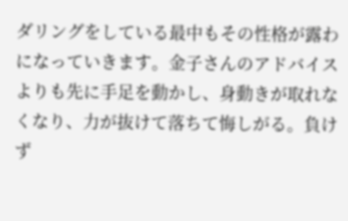ダリングをしている最中もその性格が露わになっていきます。金子さんのアドバイスよりも先に手足を動かし、身動きが取れなくなり、力が抜けて落ちて悔しがる。負けず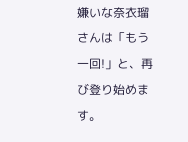嫌いな奈衣瑠さんは「もう一回!」と、再び登り始めます。